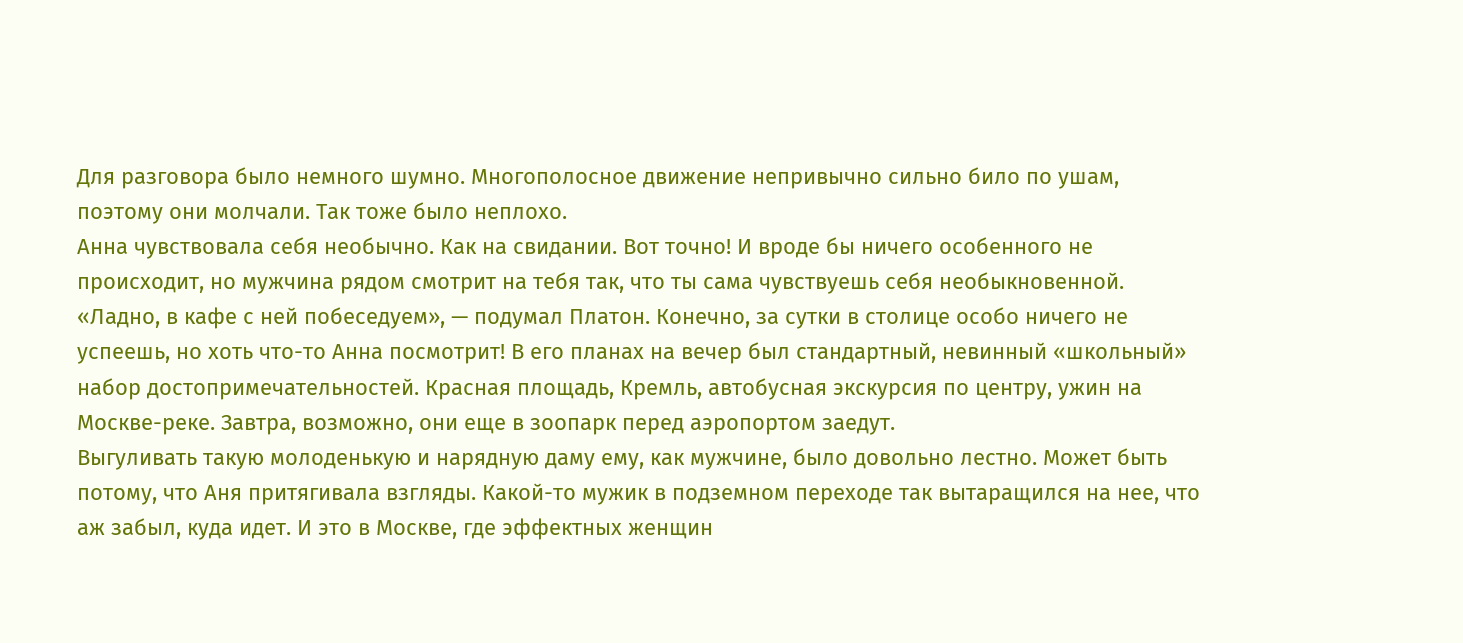Для разговора было немного шумно. Многополосное движение непривычно сильно било по ушам, поэтому они молчали. Так тоже было неплохо.
Анна чувствовала себя необычно. Как на свидании. Вот точно! И вроде бы ничего особенного не происходит, но мужчина рядом смотрит на тебя так, что ты сама чувствуешь себя необыкновенной.
«Ладно, в кафе с ней побеседуем», — подумал Платон. Конечно, за сутки в столице особо ничего не успеешь, но хоть что-то Анна посмотрит! В его планах на вечер был стандартный, невинный «школьный» набор достопримечательностей. Красная площадь, Кремль, автобусная экскурсия по центру, ужин на Москве-реке. Завтра, возможно, они еще в зоопарк перед аэропортом заедут.
Выгуливать такую молоденькую и нарядную даму ему, как мужчине, было довольно лестно. Может быть потому, что Аня притягивала взгляды. Какой-то мужик в подземном переходе так вытаращился на нее, что аж забыл, куда идет. И это в Москве, где эффектных женщин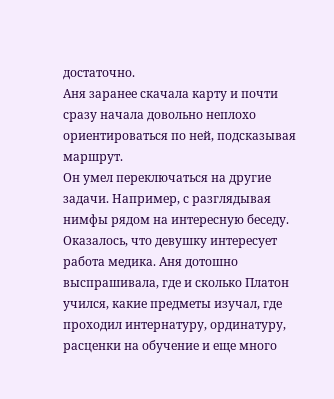достаточно.
Аня заранее скачала карту и почти сразу начала довольно неплохо ориентироваться по ней, подсказывая маршрут.
Он умел переключаться на другие задачи. Например, с разглядывая нимфы рядом на интересную беседу.
Оказалось, что девушку интересует работа медика. Аня дотошно выспрашивала, где и сколько Платон учился, какие предметы изучал, где проходил интернатуру, ординатуру, расценки на обучение и еще много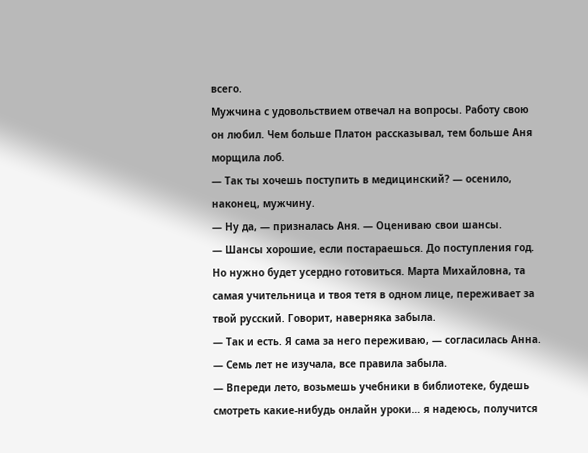всего.
Мужчина с удовольствием отвечал на вопросы. Работу свою он любил. Чем больше Платон рассказывал, тем больше Аня морщила лоб.
— Так ты хочешь поступить в медицинский? — осенило, наконец, мужчину.
— Ну да, — призналась Аня. — Оцениваю свои шансы.
— Шансы хорошие, если постараешься. До поступления год. Но нужно будет усердно готовиться. Марта Михайловна, та самая учительница и твоя тетя в одном лице, переживает за твой русский. Говорит, наверняка забыла.
— Так и есть. Я сама за него переживаю, — согласилась Анна. — Семь лет не изучала, все правила забыла.
— Впереди лето, возьмешь учебники в библиотеке, будешь смотреть какие-нибудь онлайн уроки… я надеюсь, получится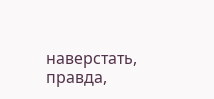наверстать, правда,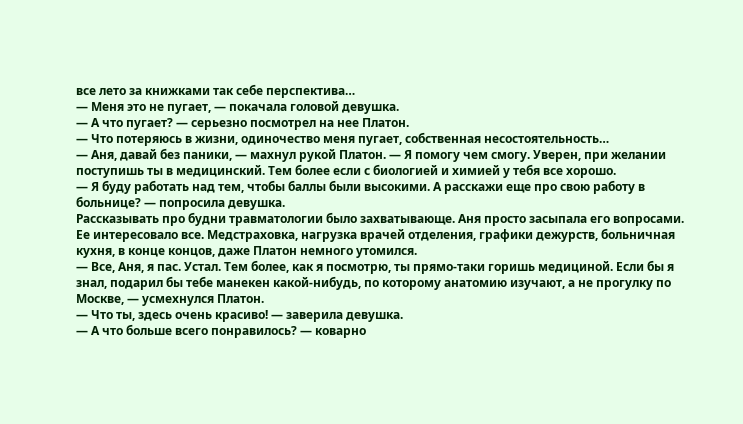все лето за книжками так себе перспектива…
— Меня это не пугает, — покачала головой девушка.
— А что пугает? — серьезно посмотрел на нее Платон.
— Что потеряюсь в жизни, одиночество меня пугает, собственная несостоятельность…
— Аня, давай без паники, — махнул рукой Платон. — Я помогу чем смогу. Уверен, при желании поступишь ты в медицинский. Тем более если с биологией и химией у тебя все хорошо.
— Я буду работать над тем, чтобы баллы были высокими. А расскажи еще про свою работу в больнице? — попросила девушка.
Рассказывать про будни травматологии было захватывающе. Аня просто засыпала его вопросами. Ее интересовало все. Медстраховка, нагрузка врачей отделения, графики дежурств, больничная кухня, в конце концов, даже Платон немного утомился.
— Все, Аня, я пас. Устал. Тем более, как я посмотрю, ты прямо-таки горишь медициной. Если бы я знал, подарил бы тебе манекен какой-нибудь, по которому анатомию изучают, а не прогулку по Москве, — усмехнулся Платон.
— Что ты, здесь очень красиво! — заверила девушка.
— А что больше всего понравилось? — коварно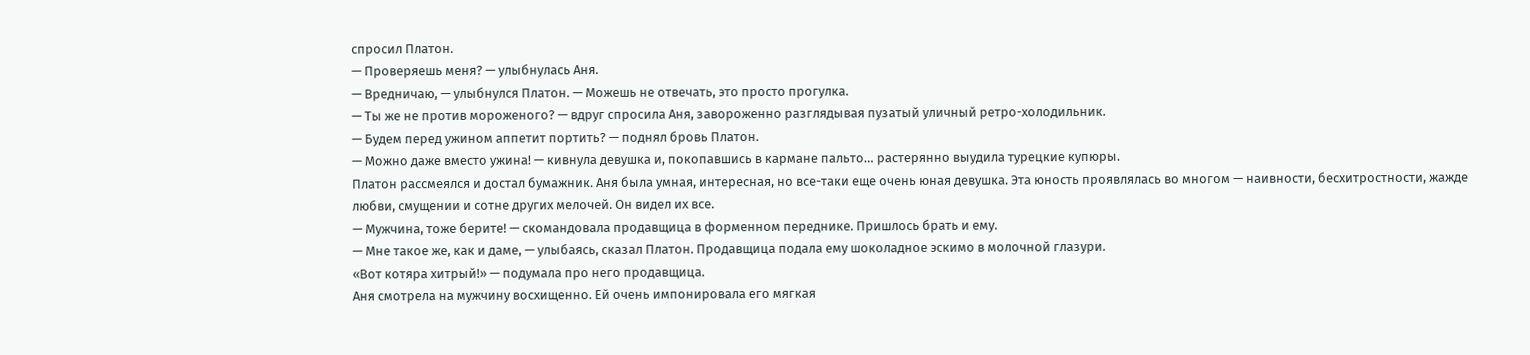спросил Платон.
— Проверяешь меня? — улыбнулась Аня.
— Вредничаю, — улыбнулся Платон. — Можешь не отвечать, это просто прогулка.
— Ты же не против мороженого? — вдруг спросила Аня, завороженно разглядывая пузатый уличный ретро-холодильник.
— Будем перед ужином аппетит портить? — поднял бровь Платон.
— Можно даже вместо ужина! — кивнула девушка и, покопавшись в кармане пальто… растерянно выудила турецкие купюры.
Платон рассмеялся и достал бумажник. Аня была умная, интересная, но все-таки еще очень юная девушка. Эта юность проявлялась во многом — наивности, бесхитростности, жажде любви, смущении и сотне других мелочей. Он видел их все.
— Мужчина, тоже берите! — скомандовала продавщица в форменном переднике. Пришлось брать и ему.
— Мне такое же, как и даме, — улыбаясь, сказал Платон. Продавщица подала ему шоколадное эскимо в молочной глазури.
«Вот котяра хитрый!» — подумала про него продавщица.
Аня смотрела на мужчину восхищенно. Ей очень импонировала его мягкая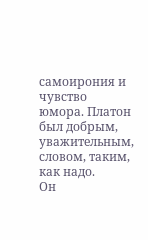самоирония и чувство юмора. Платон был добрым, уважительным, словом, таким, как надо.
Он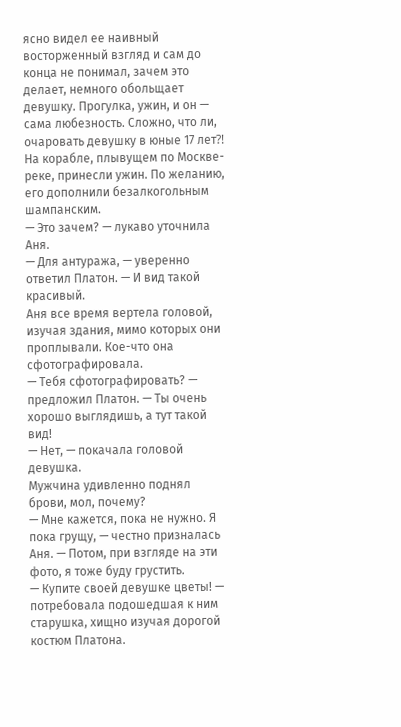ясно видел ее наивный восторженный взгляд и сам до конца не понимал, зачем это делает, немного обольщает девушку. Прогулка, ужин, и он — сама любезность. Сложно, что ли, очаровать девушку в юные 17 лет⁈
На корабле, плывущем по Москве-реке, принесли ужин. По желанию, его дополнили безалкогольным шампанским.
— Это зачем? — лукаво уточнила Аня.
— Для антуража, — уверенно ответил Платон. — И вид такой красивый.
Аня все время вертела головой, изучая здания, мимо которых они проплывали. Кое-что она сфотографировала.
— Тебя сфотографировать? — предложил Платон. — Ты очень хорошо выглядишь, а тут такой вид!
— Нет, — покачала головой девушка.
Мужчина удивленно поднял брови, мол, почему?
— Мне кажется, пока не нужно. Я пока грущу, — честно призналась Аня. — Потом, при взгляде на эти фото, я тоже буду грустить.
— Купите своей девушке цветы! — потребовала подошедшая к ним старушка, хищно изучая дорогой костюм Платона.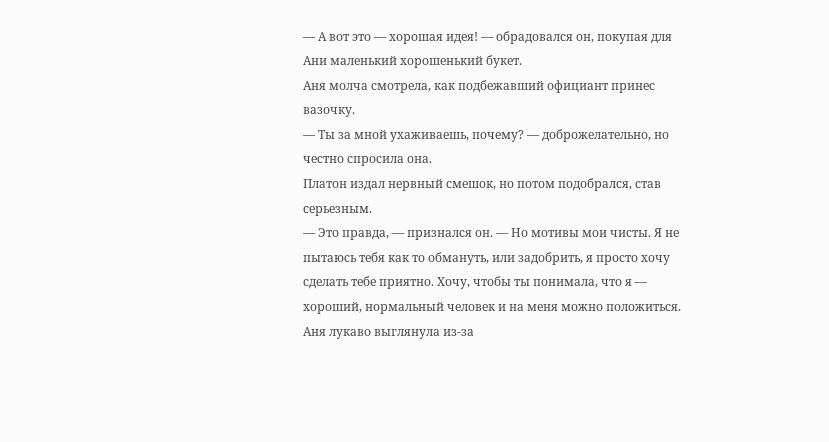— А вот это — хорошая идея! — обрадовался он, покупая для Ани маленький хорошенький букет.
Аня молча смотрела, как подбежавший официант принес вазочку.
— Ты за мной ухаживаешь, почему? — доброжелательно, но честно спросила она.
Платон издал нервный смешок, но потом подобрался, став серьезным.
— Это правда, — признался он. — Но мотивы мои чисты. Я не пытаюсь тебя как то обмануть, или задобрить, я просто хочу сделать тебе приятно. Хочу, чтобы ты понимала, что я — хороший, нормальный человек и на меня можно положиться.
Аня лукаво выглянула из-за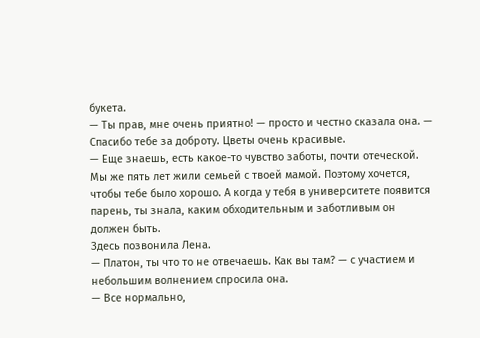букета.
— Ты прав, мне очень приятно! — просто и честно сказала она. — Спасибо тебе за доброту. Цветы очень красивые.
— Еще знаешь, есть какое-то чувство заботы, почти отеческой. Мы же пять лет жили семьей с твоей мамой. Поэтому хочется, чтобы тебе было хорошо. А когда у тебя в университете появится парень, ты знала, каким обходительным и заботливым он должен быть.
Здесь позвонила Лена.
— Платон, ты что то не отвечаешь. Как вы там? — с участием и небольшим волнением спросила она.
— Все нормально,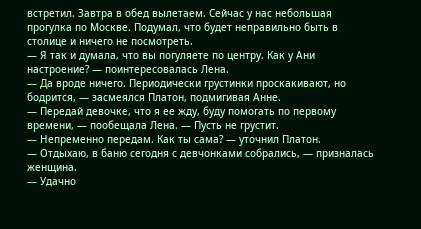встретил. Завтра в обед вылетаем. Сейчас у нас небольшая прогулка по Москве. Подумал, что будет неправильно быть в столице и ничего не посмотреть.
— Я так и думала, что вы погуляете по центру. Как у Ани настроение? — поинтересовалась Лена.
— Да вроде ничего. Периодически грустинки проскакивают, но бодрится, — засмеялся Платон, подмигивая Анне.
— Передай девочке, что я ее жду, буду помогать по первому времени, — пообещала Лена. — Пусть не грустит.
— Непременно передам. Как ты сама? — уточнил Платон.
— Отдыхаю, в баню сегодня с девчонками собрались, — призналась женщина.
— Удачно